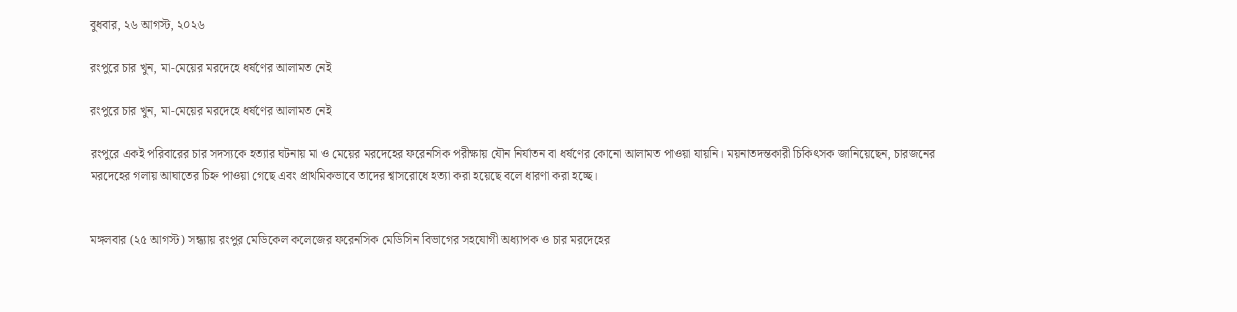বুধবার, ২৬ আগস্ট, ২০২৬

রংপুরে চার খুন, মা-মেয়ের মরদেহে ধর্ষণের আলামত নেই

রংপুরে চার খুন, মা-মেয়ের মরদেহে ধর্ষণের আলামত নেই

রংপুরে একই পরিবারের চার সদস্যকে হত্যার ঘটনায় মা ও মেয়ের মরদেহের ফরেনসিক পরীক্ষায় যৌন নির্যাতন বা ধর্ষণের কোনো আলামত পাওয়া যায়নি। ময়নাতদন্তকারী চিকিৎসক জানিয়েছেন, চারজনের মরদেহের গলায় আঘাতের চিহ্ন পাওয়া গেছে এবং প্রাথমিকভাবে তাদের শ্বাসরোধে হত্যা করা হয়েছে বলে ধারণা করা হচ্ছে।


মঙ্গলবার (২৫ আগস্ট) সন্ধ্যায় রংপুর মেডিকেল কলেজের ফরেনসিক মেডিসিন বিভাগের সহযোগী অধ্যাপক ও চার মরদেহের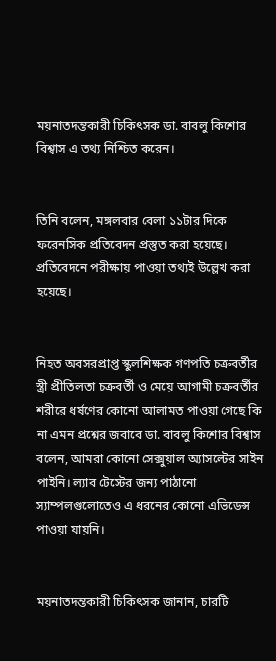ময়নাতদন্তকারী চিকিৎসক ডা. বাবলু কিশোর বিশ্বাস এ তথ্য নিশ্চিত করেন।


তিনি বলেন, মঙ্গলবার বেলা ১১টার দিকে ফরেনসিক প্রতিবেদন প্রস্তুত করা হয়েছে। প্রতিবেদনে পরীক্ষায় পাওয়া তথ্যই উল্লেখ করা হয়েছে।


নিহত অবসরপ্রাপ্ত স্কুলশিক্ষক গণপতি চক্রবর্তীর স্ত্রী প্রীতিলতা চক্রবর্তী ও মেয়ে আগামী চক্রবর্তীর শরীরে ধর্ষণের কোনো আলামত পাওয়া গেছে কি না এমন প্রশ্নের জবাবে ডা. বাবলু কিশোর বিশ্বাস বলেন, আমরা কোনো সেক্সুয়াল অ্যাসল্টের সাইন পাইনি। ল্যাব টেস্টের জন্য পাঠানো স্যাম্পলগুলোতেও এ ধরনের কোনো এভিডেন্স পাওয়া যায়নি।


ময়নাতদন্তকারী চিকিৎসক জানান, চারটি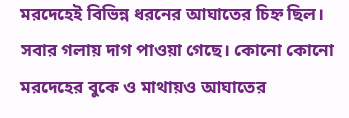মরদেহেই বিভিন্ন ধরনের আঘাতের চিহ্ন ছিল। সবার গলায় দাগ পাওয়া গেছে। কোনো কোনো মরদেহের বুকে ও মাথায়ও আঘাতের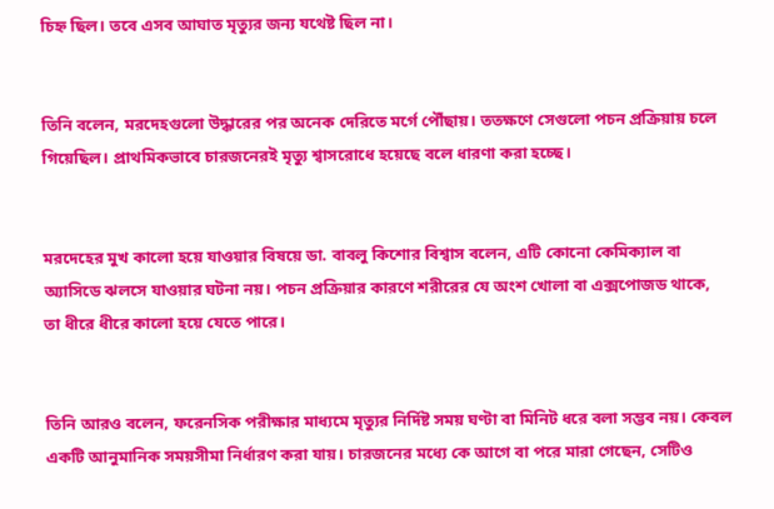চিহ্ন ছিল। তবে এসব আঘাত মৃত্যুর জন্য যথেষ্ট ছিল না।


তিনি বলেন, মরদেহগুলো উদ্ধারের পর অনেক দেরিতে মর্গে পৌঁছায়। ততক্ষণে সেগুলো পচন প্রক্রিয়ায় চলে গিয়েছিল। প্রাথমিকভাবে চারজনেরই মৃত্যু শ্বাসরোধে হয়েছে বলে ধারণা করা হচ্ছে।


মরদেহের মুখ কালো হয়ে যাওয়ার বিষয়ে ডা. বাবলু কিশোর বিশ্বাস বলেন, এটি কোনো কেমিক্যাল বা অ্যাসিডে ঝলসে যাওয়ার ঘটনা নয়। পচন প্রক্রিয়ার কারণে শরীরের যে অংশ খোলা বা এক্সপোজড থাকে, তা ধীরে ধীরে কালো হয়ে যেতে পারে।


তিনি আরও বলেন, ফরেনসিক পরীক্ষার মাধ্যমে মৃত্যুর নির্দিষ্ট সময় ঘণ্টা বা মিনিট ধরে বলা সম্ভব নয়। কেবল একটি আনুমানিক সময়সীমা নির্ধারণ করা যায়। চারজনের মধ্যে কে আগে বা পরে মারা গেছেন, সেটিও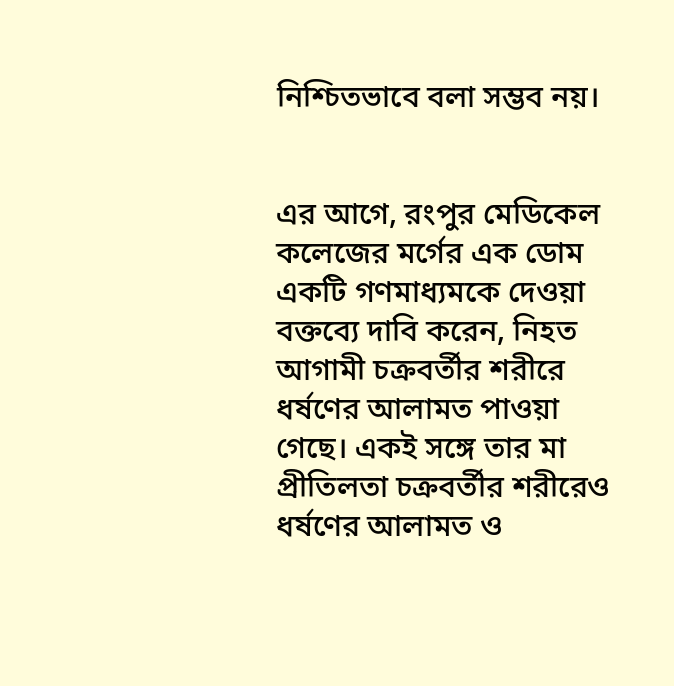নিশ্চিতভাবে বলা সম্ভব নয়।


এর আগে, রংপুর মেডিকেল কলেজের মর্গের এক ডোম একটি গণমাধ্যমকে দেওয়া বক্তব্যে দাবি করেন, নিহত আগামী চক্রবর্তীর শরীরে ধর্ষণের আলামত পাওয়া গেছে। একই সঙ্গে তার মা প্রীতিলতা চক্রবর্তীর শরীরেও ধর্ষণের আলামত ও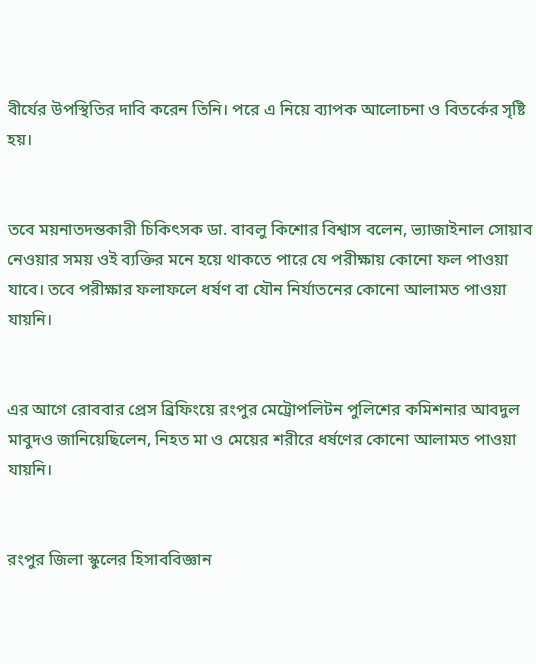বীর্যের উপস্থিতির দাবি করেন তিনি। পরে এ নিয়ে ব্যাপক আলোচনা ও বিতর্কের সৃষ্টি হয়।


তবে ময়নাতদন্তকারী চিকিৎসক ডা. বাবলু কিশোর বিশ্বাস বলেন, ভ্যাজাইনাল সোয়াব নেওয়ার সময় ওই ব্যক্তির মনে হয়ে থাকতে পারে যে পরীক্ষায় কোনো ফল পাওয়া যাবে। তবে পরীক্ষার ফলাফলে ধর্ষণ বা যৌন নির্যাতনের কোনো আলামত পাওয়া যায়নি।


এর আগে রোববার প্রেস ব্রিফিংয়ে রংপুর মেট্রোপলিটন পুলিশের কমিশনার আবদুল মাবুদও জানিয়েছিলেন, নিহত মা ও মেয়ের শরীরে ধর্ষণের কোনো আলামত পাওয়া যায়নি।


রংপুর জিলা স্কুলের হিসাববিজ্ঞান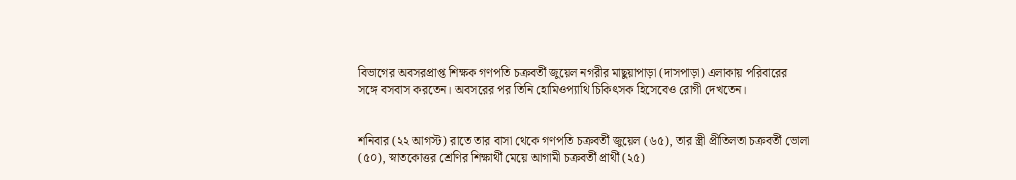বিভাগের অবসরপ্রাপ্ত শিক্ষক গণপতি চক্রবর্তী জুয়েল নগরীর মাছুয়াপাড়া (দাসপাড়া) এলাকায় পরিবারের সঙ্গে বসবাস করতেন। অবসরের পর তিনি হোমিওপ্যাথি চিকিৎসক হিসেবেও রোগী দেখতেন।


শনিবার (২২ আগস্ট) রাতে তার বাসা থেকে গণপতি চক্রবর্তী জুয়েল (৬৫), তার স্ত্রী প্রীতিলতা চক্রবর্তী ভোলা (৫০), স্নাতকোত্তর শ্রেণির শিক্ষার্থী মেয়ে আগামী চক্রবর্তী প্রার্থী (২৫)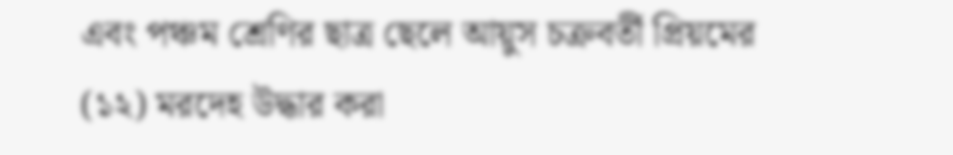এবং পঞ্চম শ্রেণির ছাত্র ছেলে আয়ুস চক্রবর্তী প্রিয়মের (১২) মরদেহ উদ্ধার করা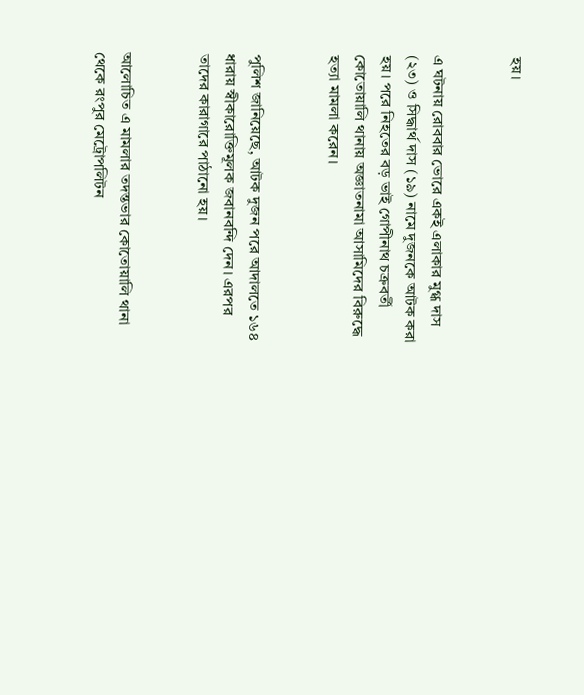হয়।


এ ঘটনায় রোববার ভোরে একই এলাকার মুগ্ধ দাস (২৩) ও সিদ্ধার্থ দাস (১৯) নামে দুজনকে আটক করা হয়। পরে নিহতের বড় ভাই গোপীনাথ চক্রবর্তী কোতোয়ালি থানায় অজ্ঞাতনামা আসামিদের বিরুদ্ধে হত্যা মামলা করেন।


পুলিশ জানিয়েছে, আটক দুজন পরে আদালতে ১৬৪ ধারায় স্বীকারোক্তিমূলক জবানবন্দি দেন। এরপর তাদের কারাগারে পাঠানো হয়।


আলোচিত এ মামলার তদন্তভার কোতোয়ালি থানা থেকে রংপুর মেট্রোপলিটন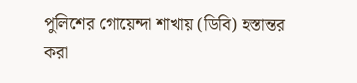পুলিশের গোয়েন্দা শাখায় (ডিবি) হস্তান্তর করা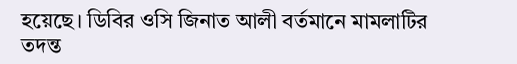হয়েছে। ডিবির ওসি জিনাত আলী বর্তমানে মামলাটির তদন্ত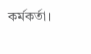কর্মকর্তা।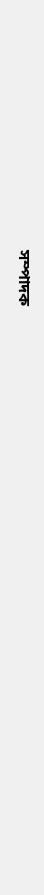সম্পাদক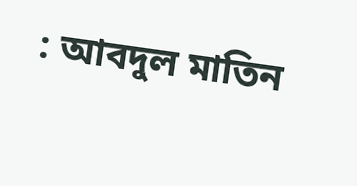: আবদুল মাতিন